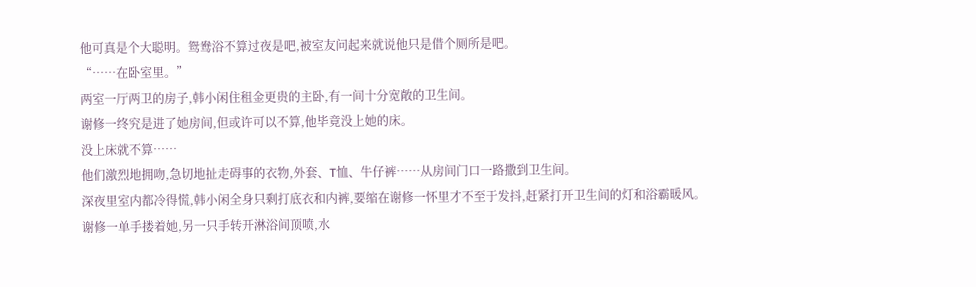他可真是个大聪明。鸳鸯浴不算过夜是吧,被室友问起来就说他只是借个厕所是吧。
“……在卧室里。”
两室一厅两卫的房子,韩小闲住租金更贵的主卧,有一间十分宽敞的卫生间。
谢修一终究是进了她房间,但或许可以不算,他毕竟没上她的床。
没上床就不算……
他们激烈地拥吻,急切地扯走碍事的衣物,外套、T恤、牛仔裤……从房间门口一路撒到卫生间。
深夜里室内都冷得慌,韩小闲全身只剩打底衣和内裤,要缩在谢修一怀里才不至于发抖,赶紧打开卫生间的灯和浴霸暖风。
谢修一单手搂着她,另一只手转开淋浴间顶喷,水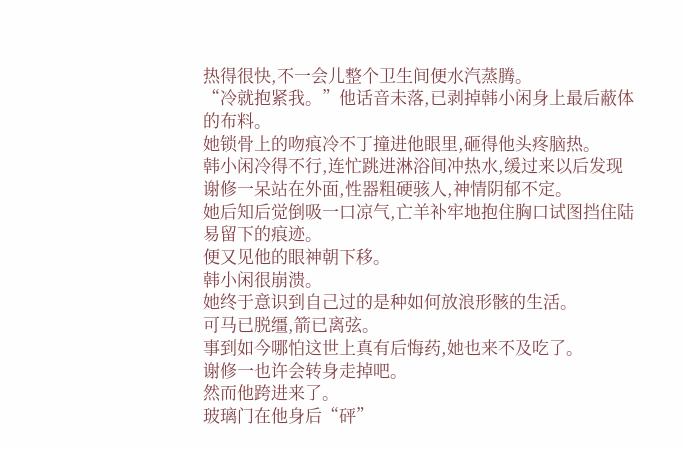热得很快,不一会儿整个卫生间便水汽蒸腾。
“冷就抱紧我。”他话音未落,已剥掉韩小闲身上最后蔽体的布料。
她锁骨上的吻痕冷不丁撞进他眼里,砸得他头疼脑热。
韩小闲冷得不行,连忙跳进淋浴间冲热水,缓过来以后发现谢修一呆站在外面,性器粗硬骇人,神情阴郁不定。
她后知后觉倒吸一口凉气,亡羊补牢地抱住胸口试图挡住陆易留下的痕迹。
便又见他的眼神朝下移。
韩小闲很崩溃。
她终于意识到自己过的是种如何放浪形骸的生活。
可马已脱缰,箭已离弦。
事到如今哪怕这世上真有后悔药,她也来不及吃了。
谢修一也许会转身走掉吧。
然而他跨进来了。
玻璃门在他身后“砰”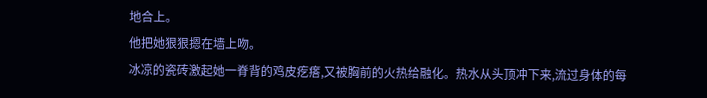地合上。
他把她狠狠摁在墙上吻。
冰凉的瓷砖激起她一脊背的鸡皮疙瘩,又被胸前的火热给融化。热水从头顶冲下来,流过身体的每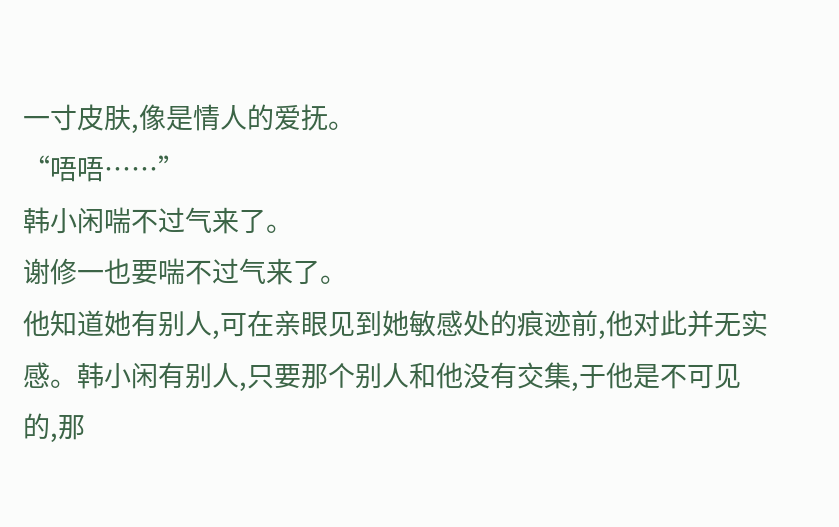一寸皮肤,像是情人的爱抚。
“唔唔……”
韩小闲喘不过气来了。
谢修一也要喘不过气来了。
他知道她有别人,可在亲眼见到她敏感处的痕迹前,他对此并无实感。韩小闲有别人,只要那个别人和他没有交集,于他是不可见的,那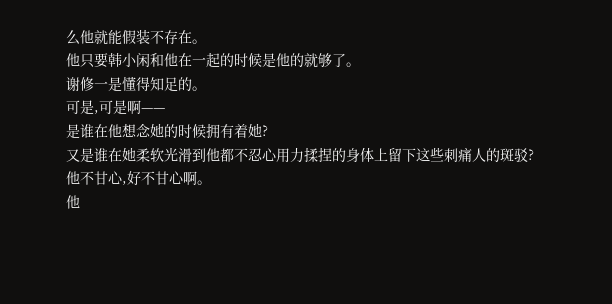么他就能假装不存在。
他只要韩小闲和他在一起的时候是他的就够了。
谢修一是懂得知足的。
可是,可是啊——
是谁在他想念她的时候拥有着她?
又是谁在她柔软光滑到他都不忍心用力揉捏的身体上留下这些刺痛人的斑驳?
他不甘心,好不甘心啊。
他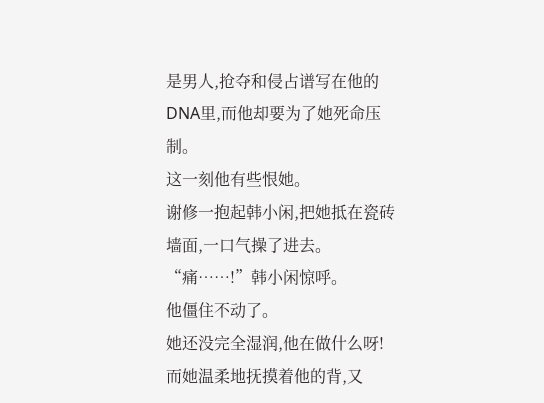是男人,抢夺和侵占谱写在他的DNA里,而他却要为了她死命压制。
这一刻他有些恨她。
谢修一抱起韩小闲,把她抵在瓷砖墙面,一口气操了进去。
“痛……!”韩小闲惊呼。
他僵住不动了。
她还没完全湿润,他在做什么呀!
而她温柔地抚摸着他的背,又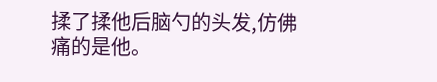揉了揉他后脑勺的头发,仿佛痛的是他。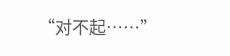“对不起……”